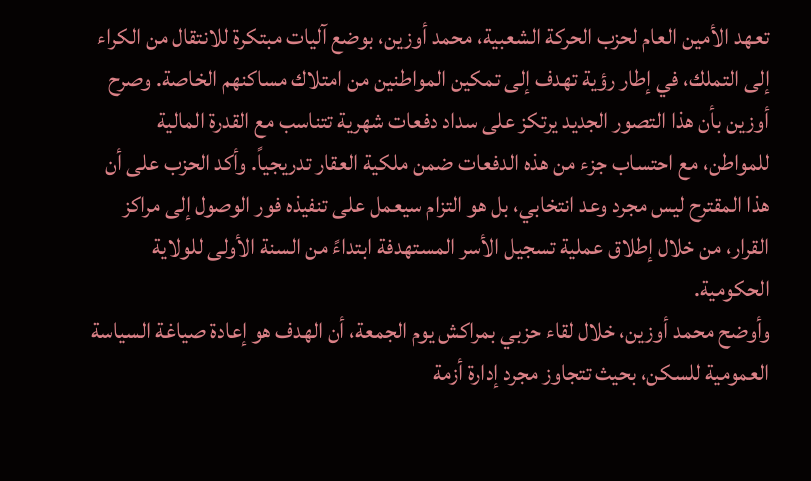تعهد الأمين العام لحزب الحركة الشعبية، محمد أوزين، بوضع آليات مبتكرة للانتقال من الكراء إلى التملك، في إطار رؤية تهدف إلى تمكين المواطنين من امتلاك مساكنهم الخاصة. وصرح أوزين بأن هذا التصور الجديد يرتكز على سداد دفعات شهرية تتناسب مع القدرة المالية للمواطن، مع احتساب جزء من هذه الدفعات ضمن ملكية العقار تدريجياً. وأكد الحزب على أن هذا المقترح ليس مجرد وعد انتخابي، بل هو التزام سيعمل على تنفيذه فور الوصول إلى مراكز القرار، من خلال إطلاق عملية تسجيل الأسر المستهدفة ابتداءً من السنة الأولى للولاية الحكومية.
وأوضح محمد أوزين، خلال لقاء حزبي بمراكش يوم الجمعة، أن الهدف هو إعادة صياغة السياسة العمومية للسكن، بحيث تتجاوز مجرد إدارة أزمة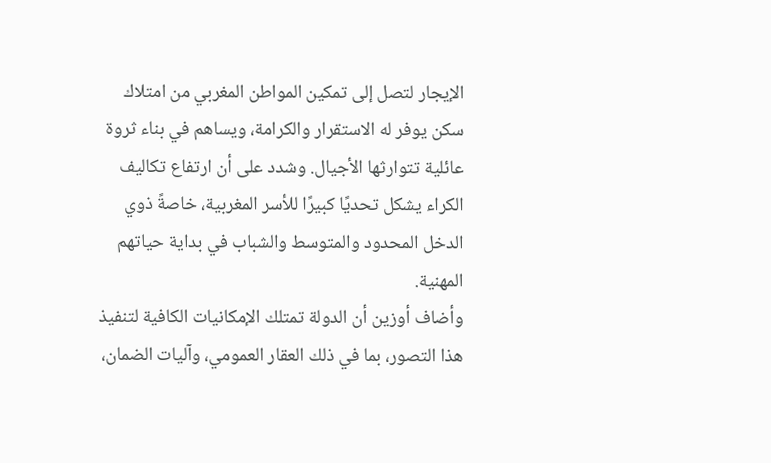الإيجار لتصل إلى تمكين المواطن المغربي من امتلاك سكن يوفر له الاستقرار والكرامة، ويساهم في بناء ثروة عائلية تتوارثها الأجيال. وشدد على أن ارتفاع تكاليف الكراء يشكل تحديًا كبيرًا للأسر المغربية، خاصةً ذوي الدخل المحدود والمتوسط والشباب في بداية حياتهم المهنية.
وأضاف أوزين أن الدولة تمتلك الإمكانيات الكافية لتنفيذ هذا التصور، بما في ذلك العقار العمومي، وآليات الضمان،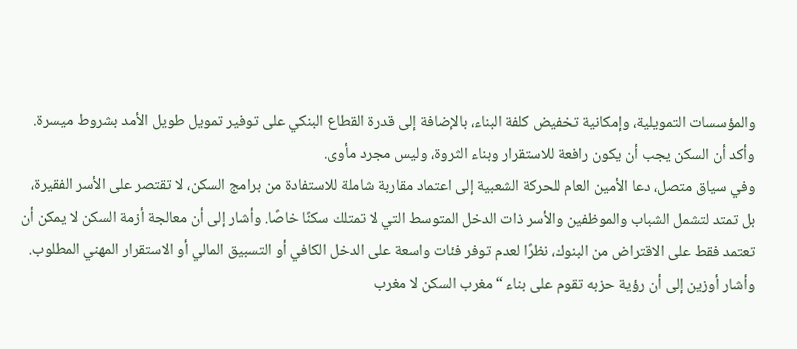والمؤسسات التمويلية، وإمكانية تخفيض كلفة البناء، بالإضافة إلى قدرة القطاع البنكي على توفير تمويل طويل الأمد بشروط ميسرة. وأكد أن السكن يجب أن يكون رافعة للاستقرار وبناء الثروة، وليس مجرد مأوى.
وفي سياق متصل، دعا الأمين العام للحركة الشعبية إلى اعتماد مقاربة شاملة للاستفادة من برامج السكن، لا تقتصر على الأسر الفقيرة، بل تمتد لتشمل الشباب والموظفين والأسر ذات الدخل المتوسط التي لا تمتلك سكنًا خاصًا. وأشار إلى أن معالجة أزمة السكن لا يمكن أن تعتمد فقط على الاقتراض من البنوك، نظرًا لعدم توفر فئات واسعة على الدخل الكافي أو التسبيق المالي أو الاستقرار المهني المطلوب.
وأشار أوزين إلى أن رؤية حزبه تقوم على بناء “مغرب السكن لا مغرب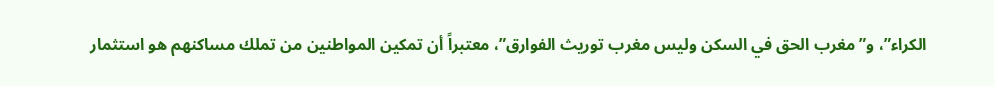الكراء”، و”مغرب الحق في السكن وليس مغرب توريث الفوارق”، معتبراً أن تمكين المواطنين من تملك مساكنهم هو استثمار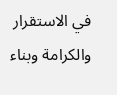في الاستقرار والكرامة وبناء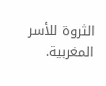الثروة للأسر المغربية.